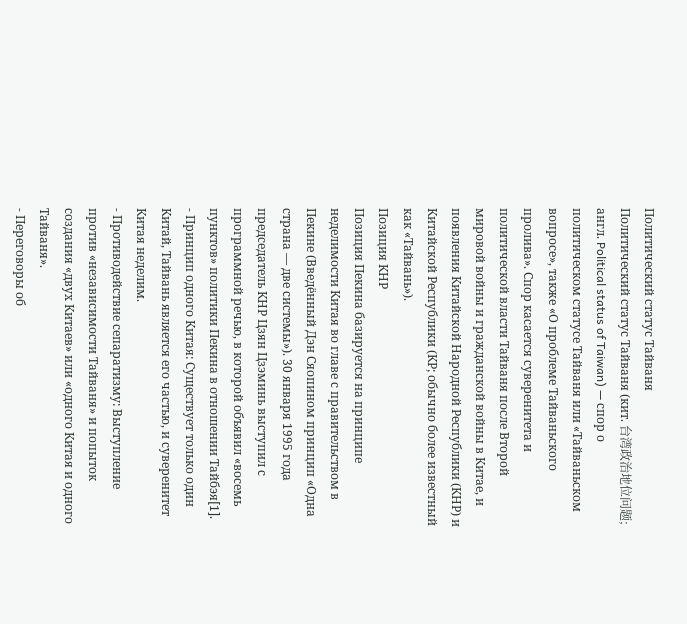Политический статус Тайваня
Политический статус Тайваня (кит. 台湾政治地位问题; англ. Political status of Taiwan) — спор о политическом статусе Тайваня или «Тайваньском вопросе», также «О проблеме Тайваньского пролива». Спор касается суверенитета и политической власти Тайваня после Второй мировой войны и гражданской войны в Китае, и появления Китайской Народной Республики (КНР) и Китайской Республики (КР; обычно более известный как «Тайвань»).
Позиция КНР
Позиция Пекина базируется на принципе неделимости Китая во главе с правительством в Пекине (Введённый Дэн Сяопином принцип «Одна страна — две системы»). 30 января 1995 года председатель КНР Цзян Цзэминь выступил с программной речью, в которой объявил «восемь пунктов» политики Пекина в отношении Тайбэя[1].
- Принцип одного Китая: Существует только один Китай, Тайвань является его частью, и суверенитет Китая неделим.
- Противодействие сепаратизму: Выступление против «независимости Тайваня» и попыток создания «двух Китаев» или «одного Китая и одного Тайваня».
- Переговоры об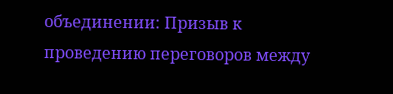объединении: Призыв к проведению переговоров между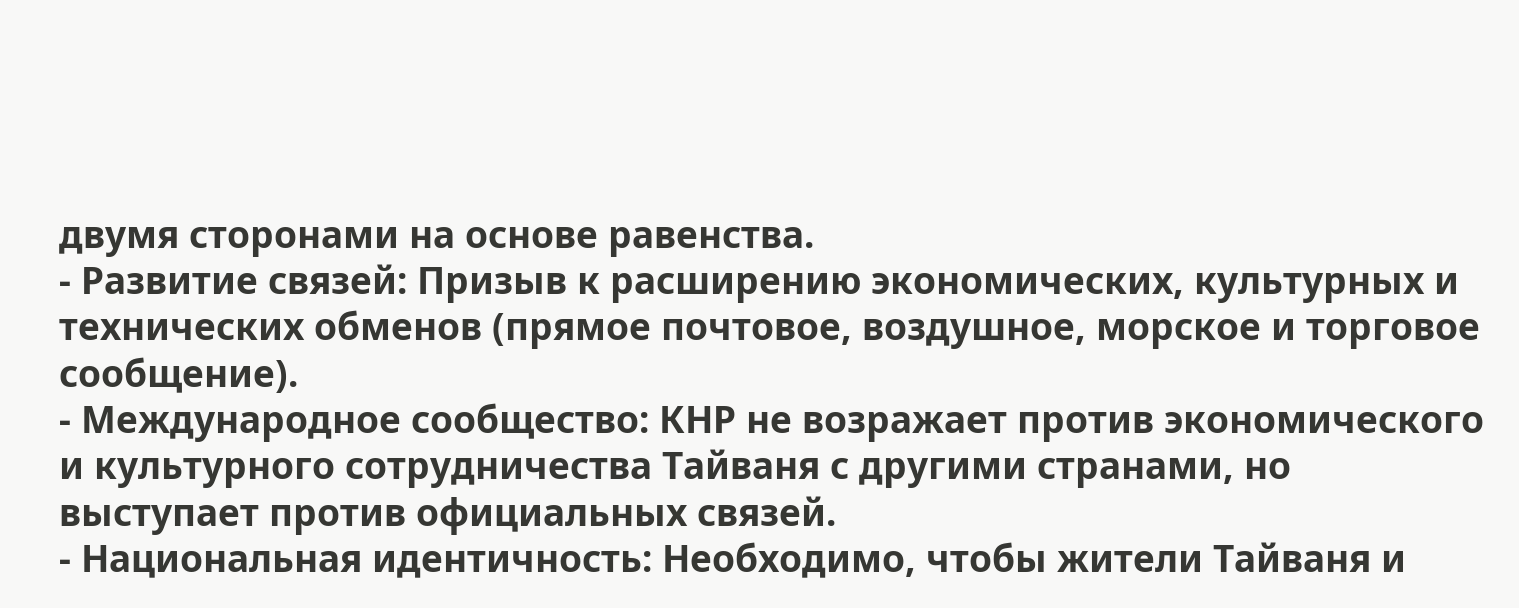двумя сторонами на основе равенства.
- Развитие связей: Призыв к расширению экономических, культурных и технических обменов (прямое почтовое, воздушное, морское и торговое сообщение).
- Международное сообщество: КНР не возражает против экономического и культурного сотрудничества Тайваня с другими странами, но выступает против официальных связей.
- Национальная идентичность: Необходимо, чтобы жители Тайваня и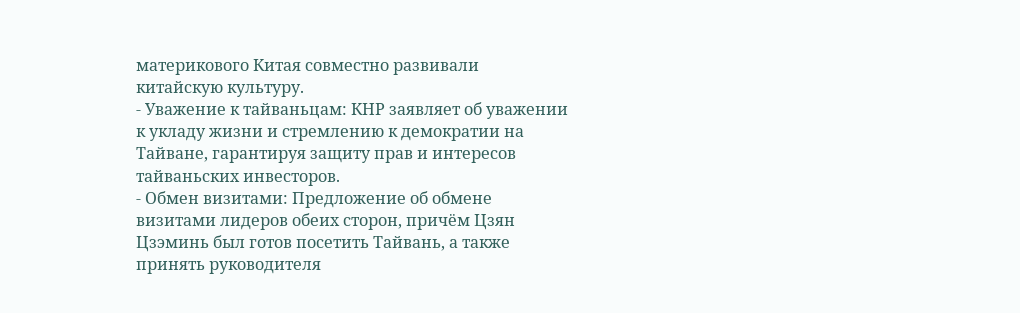материкового Китая совместно развивали китайскую культуру.
- Уважение к тайваньцам: КНР заявляет об уважении к укладу жизни и стремлению к демократии на Тайване, гарантируя защиту прав и интересов тайваньских инвесторов.
- Обмен визитами: Предложение об обмене визитами лидеров обеих сторон, причём Цзян Цзэминь был готов посетить Тайвань, а также принять руководителя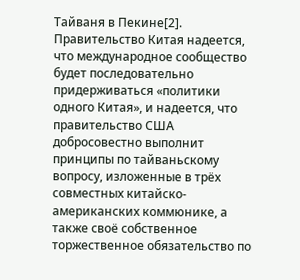Тайваня в Пекине[2].
Правительство Китая надеется, что международное сообщество будет последовательно придерживаться «политики одного Китая», и надеется, что правительство США добросовестно выполнит принципы по тайваньскому вопросу, изложенные в трёх совместных китайско-американских коммюнике, а также своё собственное торжественное обязательство по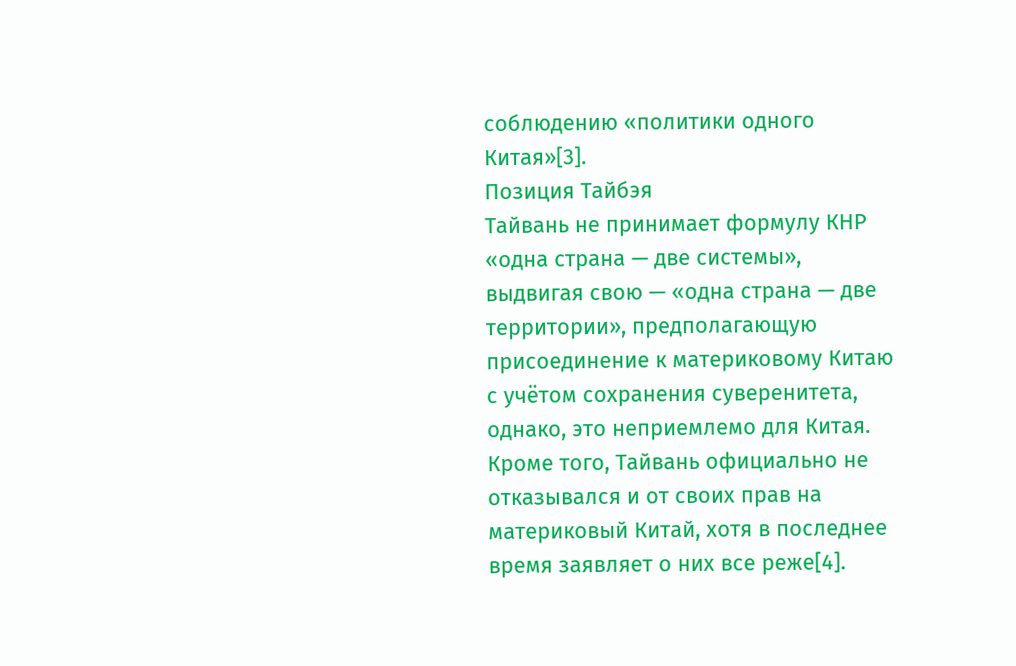соблюдению «политики одного Китая»[3].
Позиция Тайбэя
Тайвань не принимает формулу КНР «одна страна — две системы», выдвигая свою — «одна страна — две территории», предполагающую присоединение к материковому Китаю с учётом сохранения суверенитета, однако, это неприемлемо для Китая. Кроме того, Тайвань официально не отказывался и от своих прав на материковый Китай, хотя в последнее время заявляет о них все реже[4].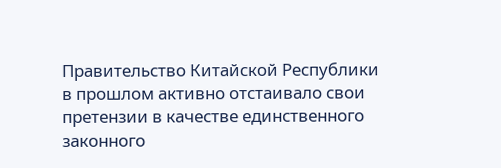Правительство Китайской Республики в прошлом активно отстаивало свои претензии в качестве единственного законного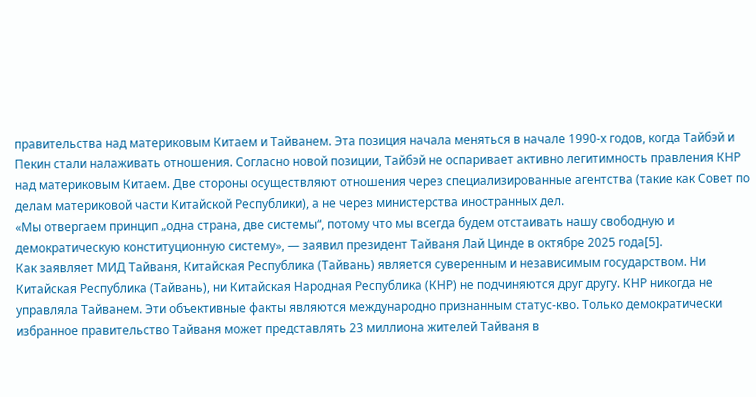правительства над материковым Китаем и Тайванем. Эта позиция начала меняться в начале 1990-х годов, когда Тайбэй и Пекин стали налаживать отношения. Согласно новой позиции, Тайбэй не оспаривает активно легитимность правления КНР над материковым Китаем. Две стороны осуществляют отношения через специализированные агентства (такие как Совет по делам материковой части Китайской Республики), а не через министерства иностранных дел.
«Мы отвергаем принцип „одна страна, две системы“, потому что мы всегда будем отстаивать нашу свободную и демократическую конституционную систему», — заявил президент Тайваня Лай Цинде в октябре 2025 года[5].
Как заявляет МИД Тайваня, Китайская Республика (Тайвань) является суверенным и независимым государством. Ни Китайская Республика (Тайвань), ни Китайская Народная Республика (КНР) не подчиняются друг другу. КНР никогда не управляла Тайванем. Эти объективные факты являются международно признанным статус-кво. Только демократически избранное правительство Тайваня может представлять 23 миллиона жителей Тайваня в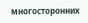многосторонних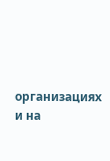организациях и на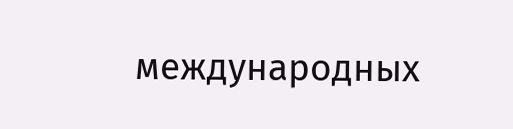международных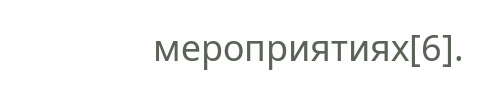мероприятиях[6].